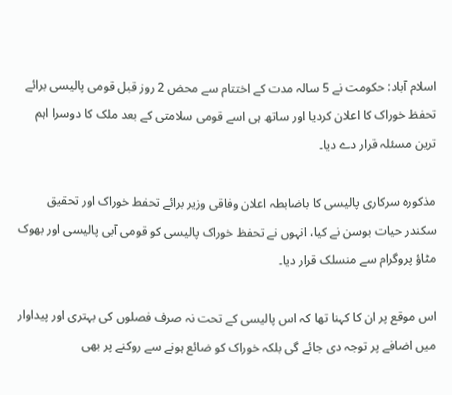اسلام آباد: حکومت نے 5 سالہ مدت کے اختتام سے محض 2 روز قبل قومی پالیسی برائے تحفظ خوراک کا اعلان کردیا اور ساتھ ہی اسے قومی سلامتی کے بعد ملک کا دوسرا اہم ترین مسئلہ قرار دے دیا۔

مذکورہ سرکاری پالیسی کا باضابطہ اعلان وفاقی وزیر برائے تحفط خوراک اور تحقیق سکندر حیات بوسن نے کیا، انہوں نے تحفظ خوراک پالیسی کو قومی آبی پالیسی اور بھوک مٹاؤ پروگرام سے منسلک قرار دیا۔

اس موقع پر ان کا کہنا تھا کہ اس پالیسی کے تحت نہ صرف فصلوں کی بہتری اور پیداوار میں اضافے پر توجہ دی جائے گی بلکہ خوراک کو ضائع ہونے سے روکنے پر بھی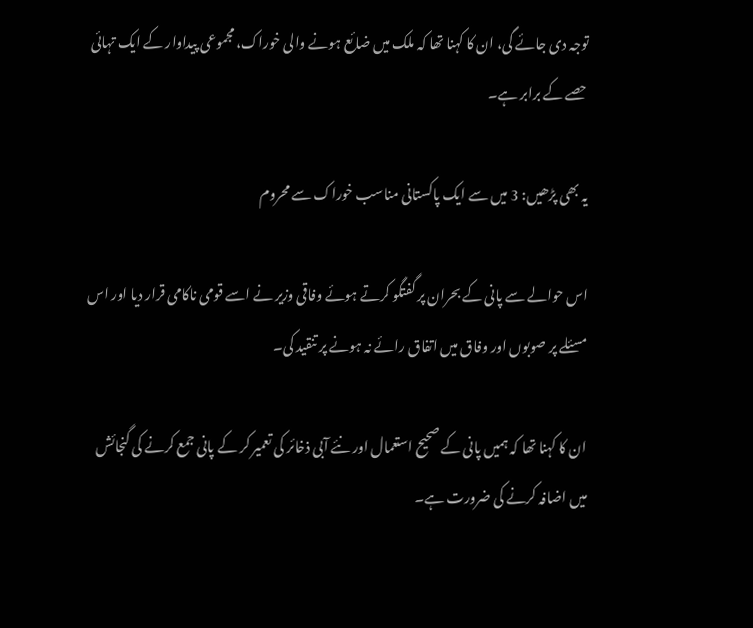توجہ دی جائے گی، ان کا کہنا تھا کہ ملک میں ضائع ہونے والی خوراک، مجموعی پیداوار کے ایک تہائی حصے کے برابر ہے۔

یہ بھی پڑھیں: 3 میں سے ایک پاکستانی مناسب خوراک سے محروم

اس حوالے سے پانی کے بحران پر گفتگو کرتے ہوئے وفاقی وزیر نے اسے قومی ناکامی قرار دیا اور اس مسئلے پر صوبوں اور وفاق میں اتفاق رائے نہ ہونے پر تنقید کی۔

ان کا کہنا تھا کہ ہمیں پانی کے صحیح استعمال اور نئے آبی ذخائر کی تعمیر کر کے پانی جمع کرنے کی گنجائش میں اضافہ کرنے کی ضرورت ہے۔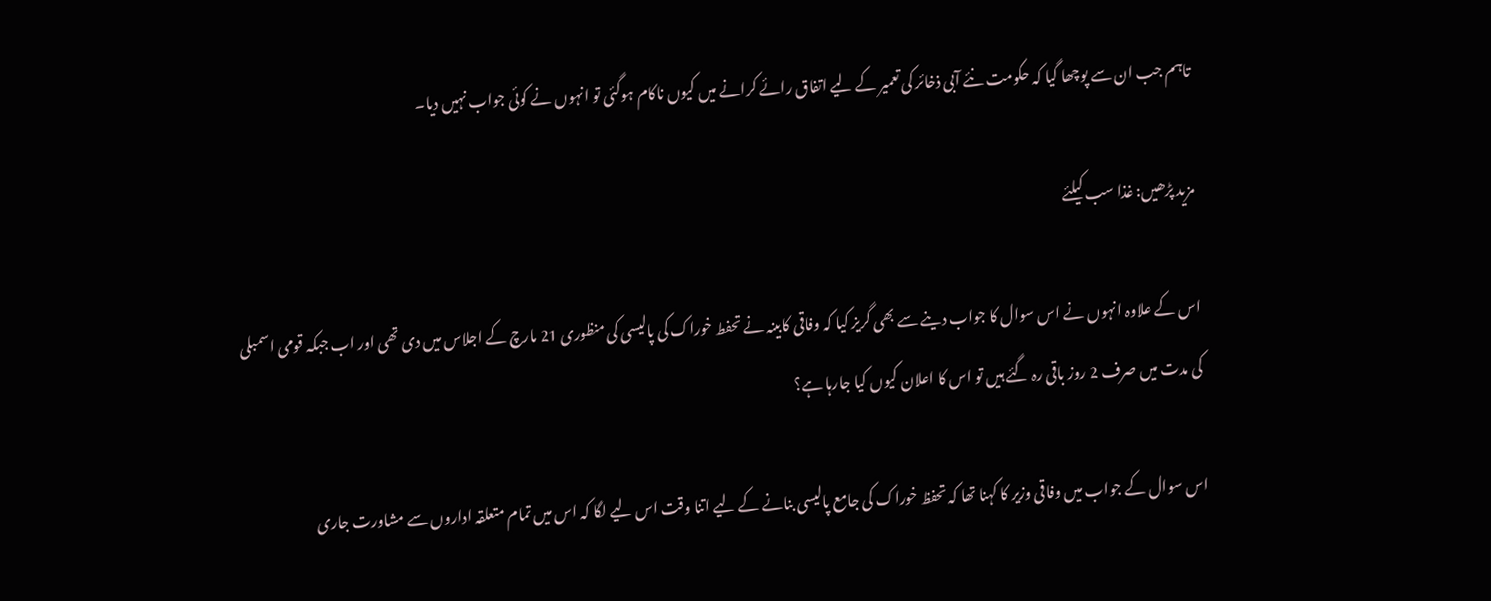تاہم جب ان سے پوچھا گیا کہ حکومت نئے آبی ذخائر کی تعمیر کے لیے اتفاق رائے کرانے میں کیوں ناکام ہوگئی تو انہوں نے کوئی جواب نہیں دیا۔

مزید پڑھیں: غذا سب کیلئے

اس کے علاوہ انہوں نے اس سوال کا جواب دینے سے بھی گریز کیا کہ وفاقی کابینہ نے تحفط خوراک کی پالیسی کی منظوری 21 مارچ کے اجلاس میں دی تھی اور اب جبکہ قومی اسمبلی کی مدت میں صرف 2 روز باقی رہ گئے ہیں تو اس کا اعلان کیوں کیا جارہا ہے؟

اس سوال کے جواب میں وفاقی وزیر کا کہنا تھا کہ تحفظ خوراک کی جامع پالیسی بنانے کے لیے اتنا وقت اس لیے لگا کہ اس میں تمام متعلقہ اداروں سے مشاورت جاری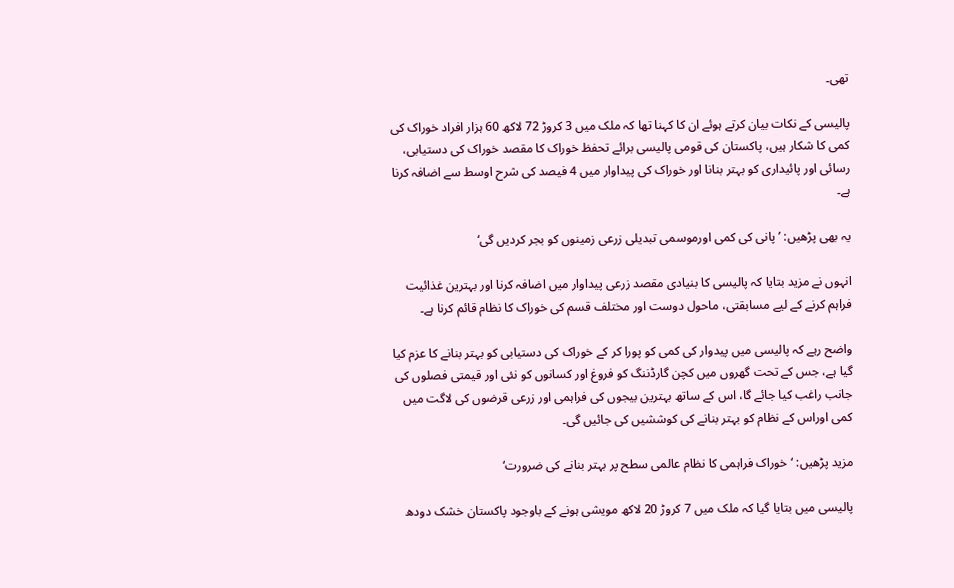تھی۔

پالیسی کے نکات بیان کرتے ہوئے ان کا کہنا تھا کہ ملک میں 3 کروڑ 72 لاکھ 60 ہزار افراد خوراک کی کمی کا شکار ہیں، پاکستان کی قومی پالیسی برائے تحفظ خوراک کا مقصد خوراک کی دستیابی، رسائی اور پائیداری کو بہتر بنانا اور خوراک کی پیداوار میں 4 فیصد کی شرح اوسط سے اضافہ کرنا ہے۔

یہ بھی پڑھیں: ’پانی کی کمی اورموسمی تبدیلی زرعی زمینوں کو بجر کردیں گی‘

انہوں نے مزید بتایا کہ پالیسی کا بنیادی مقصد زرعی پیداوار میں اضافہ کرنا اور بہترین غذائیت فراہم کرنے کے لیے مسابقتی، ماحول دوست اور مختلف قسم کی خوراک کا نظام قائم کرنا ہے۔

واضح رہے کہ پالیسی میں پیدوار کی کمی کو پورا کر کے خوراک کی دستیابی کو بہتر بنانے کا عزم کیا گیا ہے، جس کے تحت گھروں میں کچن گارڈننگ کو فروغ اور کسانوں کو نئی اور قیمتی فصلوں کی جانب راغب کیا جائے گا، اس کے ساتھ بہترین بیجوں کی فراہمی اور زرعی قرضوں کی لاگت میں کمی اوراس کے نظام کو بہتر بنانے کی کوششیں کی جائیں گی۔

مزید پڑھیں: ‘خوراک فراہمی کا نظام عالمی سطح پر بہتر بنانے کی ضرورت‘

پالیسی میں بتایا گیا کہ ملک میں 7 کروڑ 20 لاکھ مویشی ہونے کے باوجود پاکستان خشک دودھ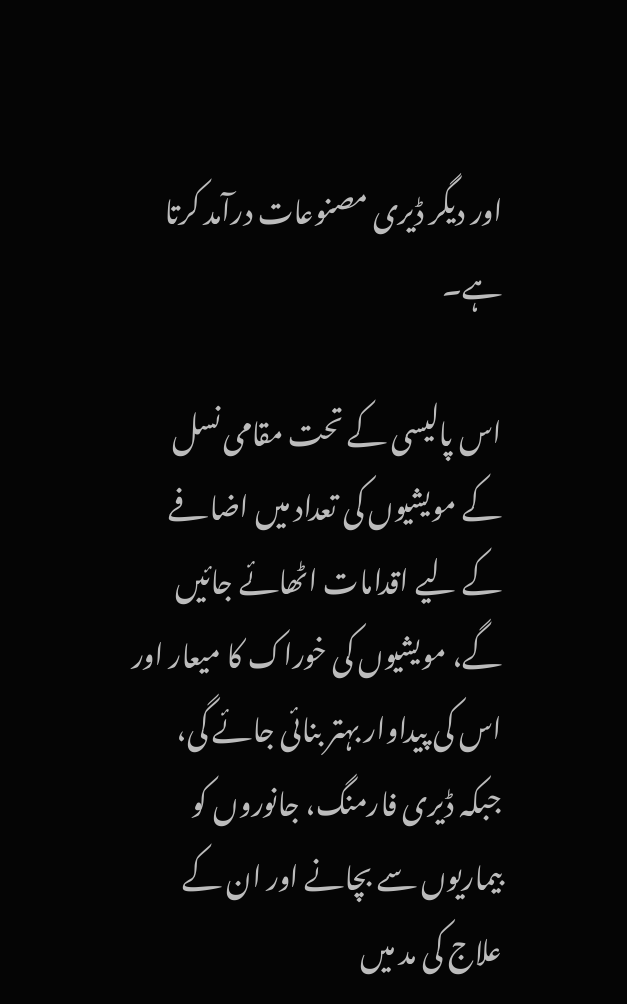اور دیگر ڈیری مصنوعات درآمد کرتا ہے۔

اس پالیسی کے تحت مقامی نسل کے مویشیوں کی تعداد میں اضافے کے لیے اقدامات اٹھائے جائیں گے، مویشیوں کی خوراک کا میعار اور اس کی پیداوار بہتر بنائی جائے گی، جبکہ ڈیری فارمنگ، جانوروں کو بیماریوں سے بچانے اور ان کے علاج کی مد میں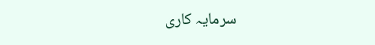سرمایہ کاری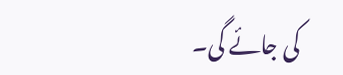کی جائے گی۔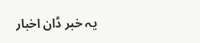یہ خبر ڈان اخبار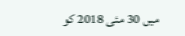میں 30 مئی 2018 کو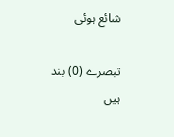شائع ہوئی

تبصرے (0) بند ہیں